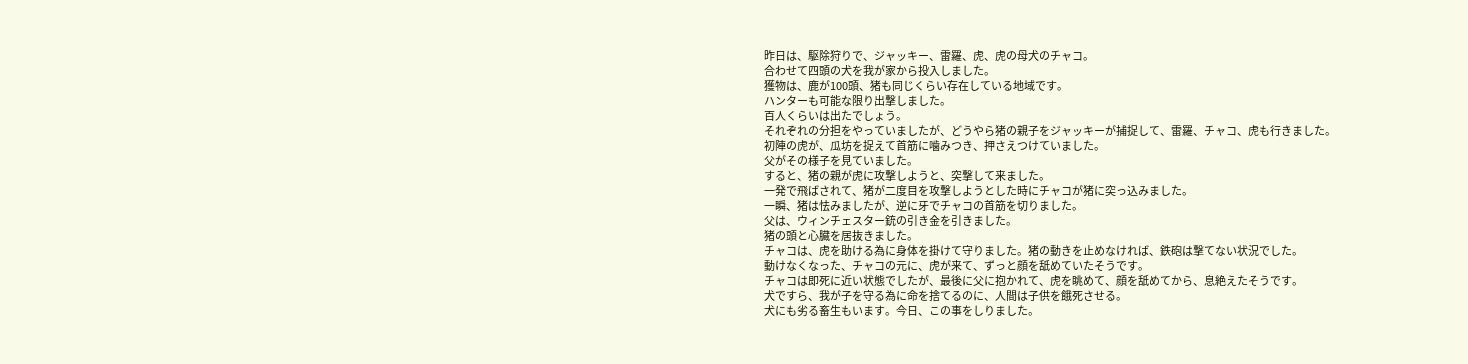昨日は、駆除狩りで、ジャッキー、雷羅、虎、虎の母犬のチャコ。
合わせて四頭の犬を我が家から投入しました。
獲物は、鹿が100頭、猪も同じくらい存在している地域です。
ハンターも可能な限り出撃しました。
百人くらいは出たでしょう。
それぞれの分担をやっていましたが、どうやら猪の親子をジャッキーが捕捉して、雷羅、チャコ、虎も行きました。
初陣の虎が、瓜坊を捉えて首筋に噛みつき、押さえつけていました。
父がその様子を見ていました。
すると、猪の親が虎に攻撃しようと、突撃して来ました。
一発で飛ばされて、猪が二度目を攻撃しようとした時にチャコが猪に突っ込みました。
一瞬、猪は怯みましたが、逆に牙でチャコの首筋を切りました。
父は、ウィンチェスター銃の引き金を引きました。
猪の頭と心臓を居抜きました。
チャコは、虎を助ける為に身体を掛けて守りました。猪の動きを止めなければ、鉄砲は撃てない状況でした。
動けなくなった、チャコの元に、虎が来て、ずっと顔を舐めていたそうです。
チャコは即死に近い状態でしたが、最後に父に抱かれて、虎を眺めて、顔を舐めてから、息絶えたそうです。
犬ですら、我が子を守る為に命を捨てるのに、人間は子供を餓死させる。
犬にも劣る畜生もいます。今日、この事をしりました。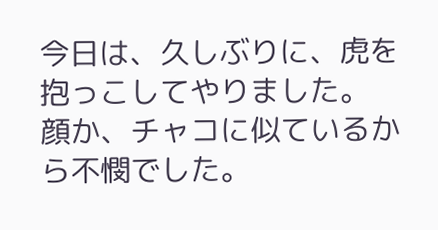今日は、久しぶりに、虎を抱っこしてやりました。
顔か、チャコに似ているから不憫でした。